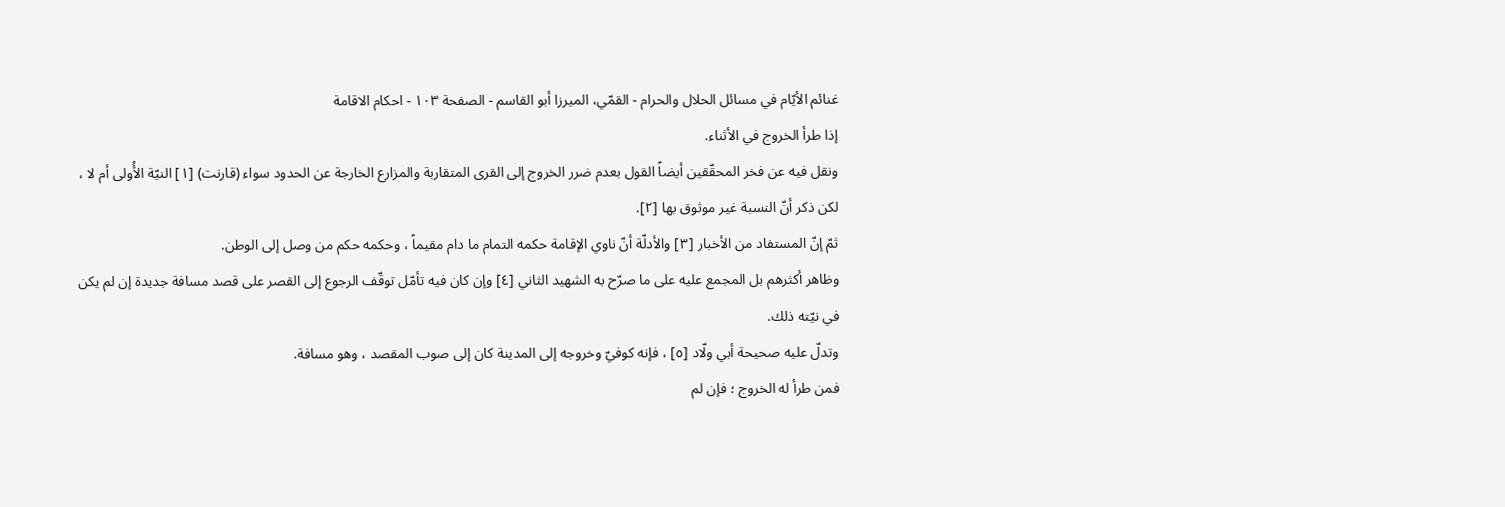غنائم الأيّام في مسائل الحلال والحرام - القمّي، الميرزا أبو القاسم - الصفحة ١٠٣ - احكام الاقامة
إذا طرأ الخروج في الأثناء.
ونقل فيه عن فخر المحقّقين أيضاً القول بعدم ضرر الخروج إلى القرى المتقاربة والمزارع الخارجة عن الحدود سواء (قارنت) [١] النيّة الأُولى أم لا ، لكن ذكر أنّ النسبة غير موثوق بها [٢].
ثمّ إنّ المستفاد من الأخبار [٣] والأدلّة أنّ ناوي الإقامة حكمه التمام ما دام مقيماً ، وحكمه حكم من وصل إلى الوطن.
وظاهر أكثرهم بل المجمع عليه على ما صرّح به الشهيد الثاني [٤] وإن كان فيه تأمّل توقّف الرجوع إلى القصر على قصد مسافة جديدة إن لم يكن في نيّته ذلك.
وتدلّ عليه صحيحة أبي ولّاد [٥] ، فإنه كوفيّ وخروجه إلى المدينة كان إلى صوب المقصد ، وهو مسافة.
فمن طرأ له الخروج ؛ فإن لم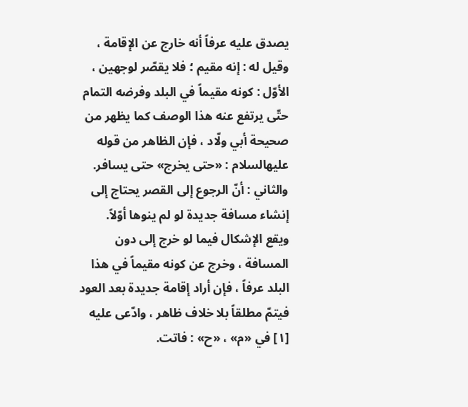يصدق عليه عرفاً أنه خارج عن الإقامة ، وقيل له : إنه مقيم ؛ فلا يقصّر لوجهين ، الأوّل : كونه مقيماً في البلد وفرضه التمام حتّى يرتفع عنه هذا الوصف كما يظهر من صحيحة أبي ولّاد ، فإن الظاهر من قوله عليهالسلام : «حتى يخرج» حتى يسافر.
والثاني : أنّ الرجوع إلى القصر يحتاج إلى إنشاء مسافة جديدة لو لم ينوها أوّلاً.
ويقع الإشكال فيما لو خرج إلى دون المسافة ، وخرج عن كونه مقيماً في هذا البلد عرفاً ، فإن أراد إقامة جديدة بعد العود فيتمّ مطلقاً بلا خلاف ظاهر ، وادّعى عليه
[١] في «م» ، «ح» : فاتت.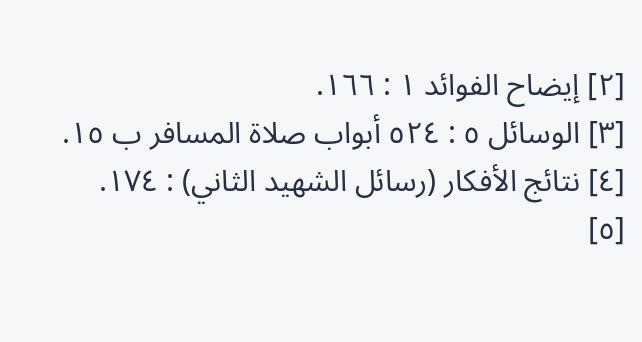[٢] إيضاح الفوائد ١ : ١٦٦.
[٣] الوسائل ٥ : ٥٢٤ أبواب صلاة المسافر ب ١٥.
[٤] نتائج الأفكار (رسائل الشهيد الثاني) : ١٧٤.
[٥]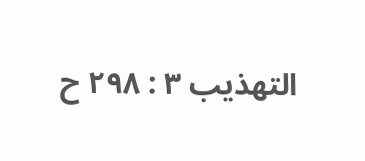التهذيب ٣ : ٢٩٨ ح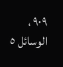٩٠٩ ، الوسائل ٥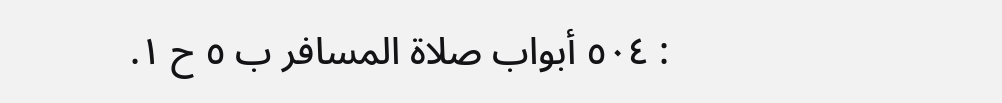: ٥٠٤ أبواب صلاة المسافر ب ٥ ح ١.